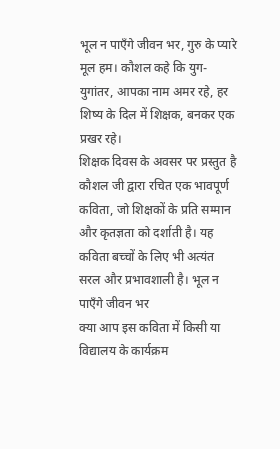भूल न पाएँगे जीवन भर, गुरु के प्यारे मूल हम। कौशल कहे कि युग-युगांतर, आपका नाम अमर रहे, हर शिष्य के दिल में शिक्षक, बनकर एक प्रखर रहे।
शिक्षक दिवस के अवसर पर प्रस्तुत है कौशल जी द्वारा रचित एक भावपूर्ण कविता, जो शिक्षकों के प्रति सम्मान और कृतज्ञता को दर्शाती है। यह कविता बच्चों के लिए भी अत्यंत सरल और प्रभावशाली है। भूल न पाएँगे जीवन भर
क्या आप इस कविता में किसी या विद्यालय के कार्यक्रम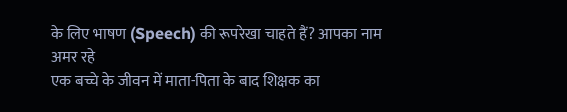के लिए भाषण (Speech) की रूपरेखा चाहते हैं? आपका नाम अमर रहे
एक बच्चे के जीवन में माता-पिता के बाद शिक्षक का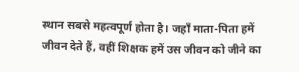स्थान सबसे महत्वपूर्ण होता है। जहाँ माता-पिता हमें जीवन देते हैं, वहीं शिक्षक हमें उस जीवन को जीने का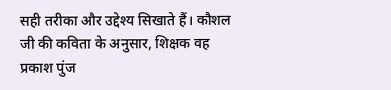सही तरीका और उद्देश्य सिखाते हैं। कौशल जी की कविता के अनुसार, शिक्षक वह प्रकाश पुंज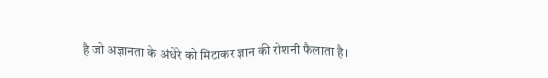है जो अज्ञानता के अंधेरे को मिटाकर ज्ञान की रोशनी फैलाता है।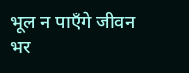भूल न पाएँगे जीवन भर